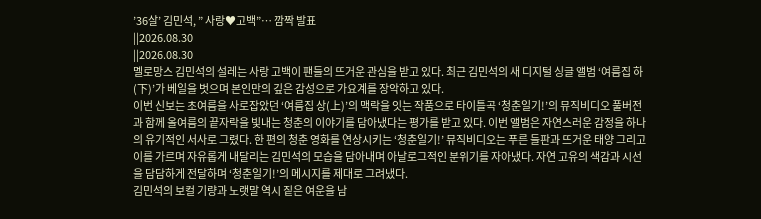’36살’ 김민석, ” 사랑♥고백”… 깜짝 발표
||2026.08.30
||2026.08.30
멜로망스 김민석의 설레는 사랑 고백이 팬들의 뜨거운 관심을 받고 있다. 최근 김민석의 새 디지털 싱글 앨범 ‘여름집 하(下)’가 베일을 벗으며 본인만의 깊은 감성으로 가요계를 장악하고 있다.
이번 신보는 초여름을 사로잡았던 ‘여름집 상(上)’의 맥락을 잇는 작품으로 타이틀곡 ‘청춘일기!’의 뮤직비디오 풀버전과 함께 올여름의 끝자락을 빛내는 청춘의 이야기를 담아냈다는 평가를 받고 있다. 이번 앨범은 자연스러운 감정을 하나의 유기적인 서사로 그렸다. 한 편의 청춘 영화를 연상시키는 ‘청춘일기!’ 뮤직비디오는 푸른 들판과 뜨거운 태양 그리고 이를 가르며 자유롭게 내달리는 김민석의 모습을 담아내며 아날로그적인 분위기를 자아냈다. 자연 고유의 색감과 시선을 담담하게 전달하며 ‘청춘일기!’의 메시지를 제대로 그려냈다.
김민석의 보컬 기량과 노랫말 역시 짙은 여운을 남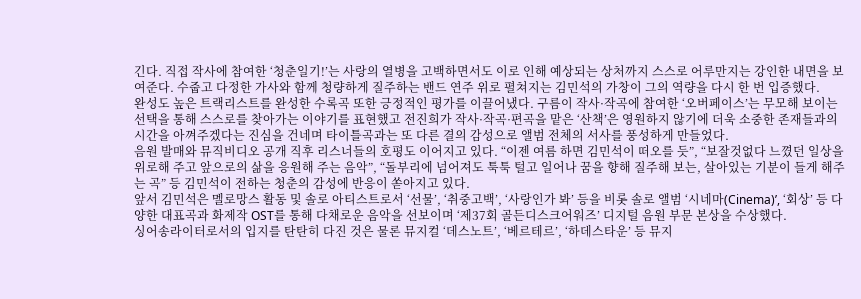긴다. 직접 작사에 참여한 ‘청춘일기!’는 사랑의 열병을 고백하면서도 이로 인해 예상되는 상처까지 스스로 어루만지는 강인한 내면을 보여준다. 수줍고 다정한 가사와 함께 청량하게 질주하는 밴드 연주 위로 펼쳐지는 김민석의 가창이 그의 역량을 다시 한 번 입증했다.
완성도 높은 트랙리스트를 완성한 수록곡 또한 긍정적인 평가를 이끌어냈다. 구름이 작사·작곡에 참여한 ‘오버페이스’는 무모해 보이는 선택을 통해 스스로를 찾아가는 이야기를 표현했고 전진희가 작사·작곡·편곡을 맡은 ‘산책’은 영원하지 않기에 더욱 소중한 존재들과의 시간을 아껴주겠다는 진심을 건네며 타이틀곡과는 또 다른 결의 감성으로 앨범 전체의 서사를 풍성하게 만들었다.
음원 발매와 뮤직비디오 공개 직후 리스너들의 호평도 이어지고 있다. “이젠 여름 하면 김민석이 떠오를 듯”, “보잘것없다 느꼈던 일상을 위로해 주고 앞으로의 삶을 응원해 주는 음악”, “돌부리에 넘어져도 툭툭 털고 일어나 꿈을 향해 질주해 보는, 살아있는 기분이 들게 해주는 곡” 등 김민석이 전하는 청춘의 감성에 반응이 쏟아지고 있다.
앞서 김민석은 멜로망스 활동 및 솔로 아티스트로서 ‘선물’, ‘취중고백’, ‘사랑인가 봐’ 등을 비롯 솔로 앨범 ‘시네마(Cinema)’, ‘회상’ 등 다양한 대표곡과 화제작 OST를 통해 다채로운 음악을 선보이며 ‘제37회 골든디스크어워즈’ 디지털 음원 부문 본상을 수상했다.
싱어송라이터로서의 입지를 탄탄히 다진 것은 물론 뮤지컬 ‘데스노트’, ‘베르테르’, ‘하데스타운’ 등 뮤지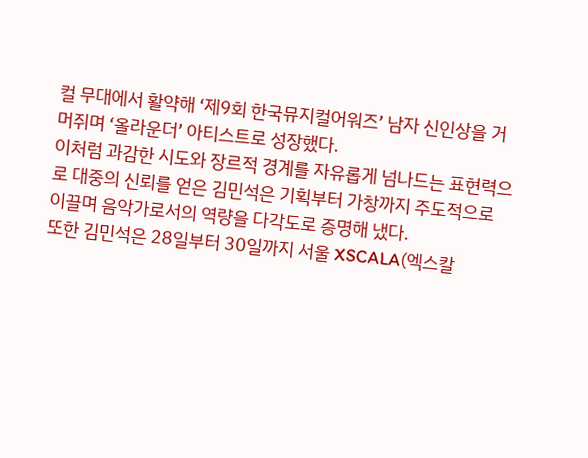컬 무대에서 활약해 ‘제9회 한국뮤지컬어워즈’ 남자 신인상을 거머쥐며 ‘올라운더’ 아티스트로 성장했다.
이처럼 과감한 시도와 장르적 경계를 자유롭게 넘나드는 표현력으로 대중의 신뢰를 얻은 김민석은 기획부터 가창까지 주도적으로 이끌며 음악가로서의 역량을 다각도로 증명해 냈다.
또한 김민석은 28일부터 30일까지 서울 XSCALA(엑스칼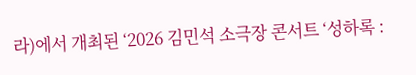라)에서 개최된 ‘2026 김민석 소극장 콘서트 ‘성하록 :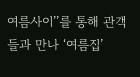여름사이’’를 통해 관객들과 만나 ‘여름집’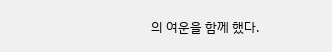의 여운을 함께 했다.